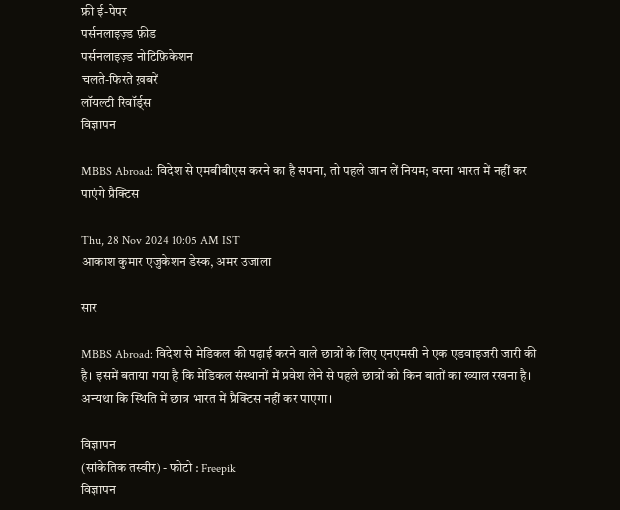फ्री ई-पेपर
पर्सनलाइज़्ड फ़ीड
पर्सनलाइज़्ड नोटिफ़िकेशन
चलते-फिरते ख़बरें
लॉयल्टी रिवॉर्ड्स
विज्ञापन

MBBS Abroad: विदेश से एमबीबीएस करने का है सपना, तो पहले जान लें नियम; वरना भारत में नहीं कर पाएंगे प्रैक्टिस

Thu, 28 Nov 2024 10:05 AM IST
आकाश कुमार एजुकेशन डेस्क, अमर उजाला

सार

MBBS Abroad: विदेश से मेडिकल की पढ़ाई करने वाले छात्रों के लिए एनएमसी ने एक एडवाइजरी जारी की है। इसमें बताया गया है कि मेडिकल संस्थानों में प्रवेश लेने से पहले छात्रों को किन बातों का ख्याल रखना है। अन्यथा कि स्थिति में छात्र भारत में प्रैक्टिस नहीं कर पाएगा।

विज्ञापन
(सांकेतिक तस्वीर) - फोटो : Freepik
विज्ञापन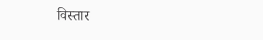विस्तार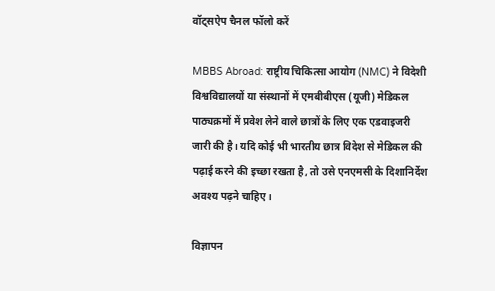वॉट्सऐप चैनल फॉलो करें

MBBS Abroad: राष्ट्रीय चिकित्सा आयोग (NMC) ने विदेशी विश्वविद्यालयों या संस्थानों में एमबीबीएस (यूजी) मेडिकल पाठ्यक्रमों में प्रवेश लेने वाले छात्रों के लिए एक एडवाइजरी जारी की है। यदि कोई भी भारतीय छात्र विदेश से मेडिकल की पढ़ाई करने की इच्छा रखता है, तो उसे एनएमसी के दिशानिर्देश अवश्य पढ़ने चाहिए।

विज्ञापन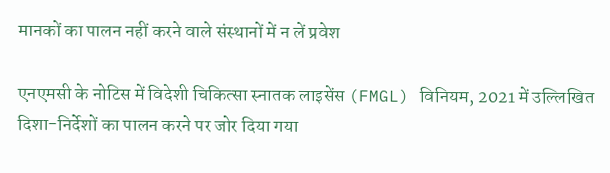मानकों का पालन नहीं करने वाले संस्थानों में न लें प्रवेश

एनएमसी के नोटिस में विदेशी चिकित्सा स्नातक लाइसेंस (FMGL) विनियम, 2021 में उल्लिखित दिशा-निर्देशों का पालन करने पर जोर दिया गया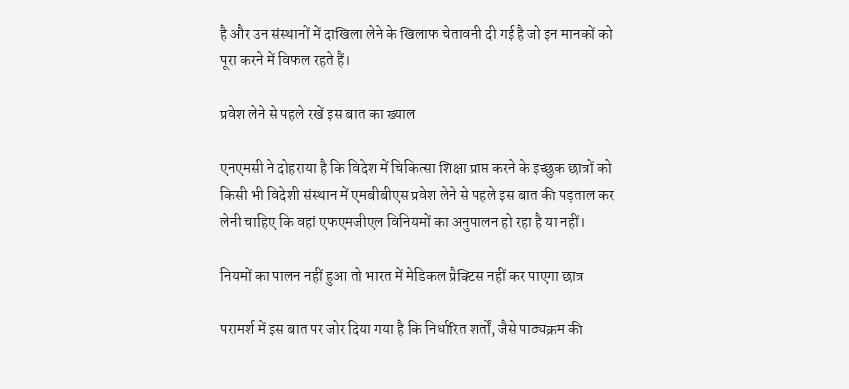है और उन संस्थानों में दाखिला लेने के खिलाफ चेतावनी दी गई है जो इन मानकों को पूरा करने में विफल रहते हैं।

प्रवेश लेने से पहले रखें इस बात का ख्याल

एनएमसी ने दोहराया है कि विदेश में चिकित्सा शिक्षा प्राप्त करने के इच्छुक छात्रों को किसी भी विदेशी संस्थान में एमबीबीएस प्रवेश लेने से पहले इस बात की पड़ताल कर लेनी चाहिए कि वहां एफएमजीएल विनियमों का अनुपालन हो रहा है या नहीं।

नियमों का पालन नहीं हुआ तो भारत में मेडिकल प्रैक्टिस नहीं कर पाएगा छात्र

परामर्श में इस बात पर जोर दिया गया है कि निर्धारित शर्तों, जैसे पाठ्यक्रम की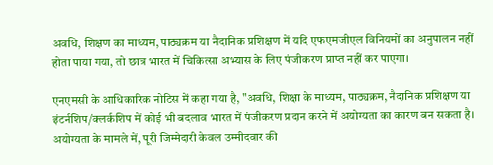अवधि, शिक्षण का माध्यम, पाठ्यक्रम या नैदानिक प्रशिक्षण में यदि एफएमजीएल विनियमों का अनुपालन नहीं होता पाया गया, तो छात्र भारत में चिकित्सा अभ्यास के लिए पंजीकरण प्राप्त नहीं कर पाएगा।

एनएमसी के आधिकारिक नोटिस में कहा गया है, "अवधि, शिक्षा के माध्यम, पाठ्यक्रम, नैदानिक प्रशिक्षण या इंटर्नशिप/क्लर्कशिप में कोई भी बदलाव भारत में पंजीकरण प्रदान करने में अयोग्यता का कारण बन सकता है। अयोग्यता के मामले में, पूरी जिम्मेदारी केवल उम्मीदवार की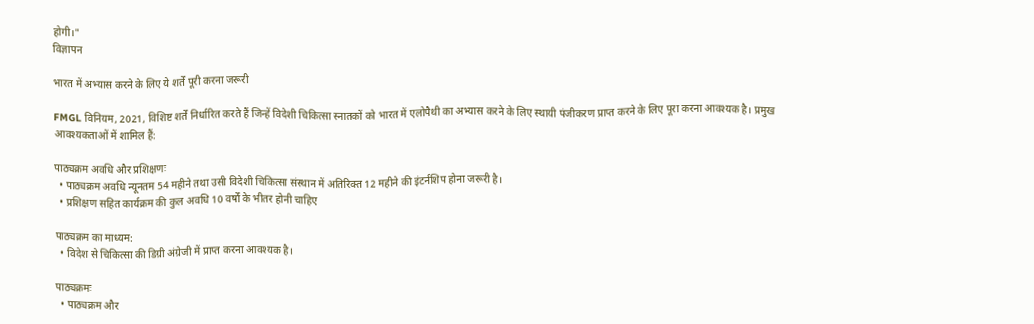होगी।"
विज्ञापन

भारत में अभ्यास करने के लिए ये शर्तें पूरी करना जरूरी

FMGL विनियम, 2021, विशिष्ट शर्तें निर्धारित करते हैं जिन्हें विदेशी चिकित्सा स्नातकों को भारत में एलोपैथी का अभ्यास करने के लिए स्थायी पंजीकरण प्राप्त करने के लिए पूरा करना आवश्यक है। प्रमुख आवश्यकताओं में शामिल हैं:

पाठ्यक्रम अवधि और प्रशिक्षणः
  • पाठ्यक्रम अवधि न्यूनतम 54 महीने तथा उसी विदेशी चिकित्सा संस्थान में अतिरिक्त 12 महीने की इंटर्नशिप होना जरूरी है।
  • प्रशिक्षण सहित कार्यक्रम की कुल अवधि 10 वर्षों के भीतर होनी चाहिए

पाठ्यक्रम का माध्यम:
  • विदेश से चिकित्सा की डिग्री अंग्रेजी में प्राप्त करना आवश्यक है।

पाठ्यक्रमः
  • पाठ्यक्रम और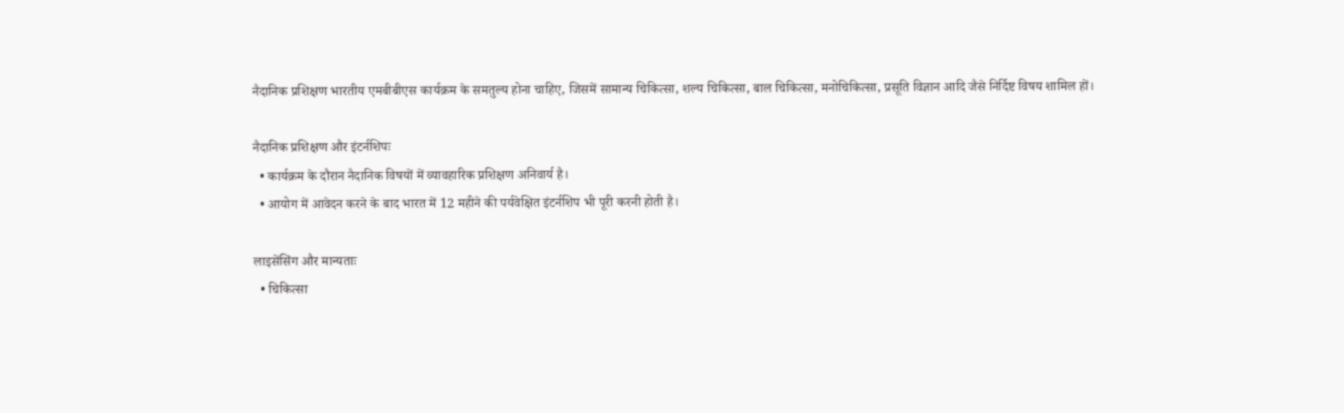नैदानिक प्रशिक्षण भारतीय एमबीबीएस कार्यक्रम के समतुल्य होना चाहिए, जिसमें सामान्य चिकित्सा, शल्य चिकित्सा, बाल चिकित्सा, मनोचिकित्सा, प्रसूति विज्ञान आदि जैसे निर्दिष्ट विषय शामिल हों।

नैदानिक प्रशिक्षण और इंटर्नशिपः
  • कार्यक्रम के दौरान नैदानिक विषयों में व्यावहारिक प्रशिक्षण अनिवार्य है।
  • आयोग में आवेदन करने के बाद भारत में 12 महीने की पर्यवेक्षित इंटर्नशिप भी पूरी करनी होती है।

लाइसेंसिंग और मान्यताः
  • चिकित्सा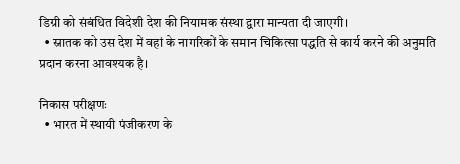डिग्री को संबंधित विदेशी देश की नियामक संस्था द्वारा मान्यता दी जाएगी।
  • स्नातक को उस देश में वहां के नागरिकों के समान चिकित्सा पद्धति से कार्य करने की अनुमति प्रदान करना आवश्यक है।

निकास परीक्षणः
  • भारत में स्थायी पंजीकरण के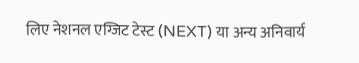लिए नेशनल एग्जिट टेस्ट (NEXT) या अन्य अनिवार्य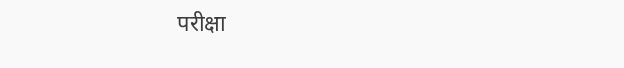परीक्षा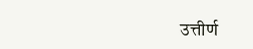उत्तीर्ण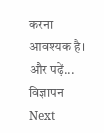करना आवश्यक है।
और पढ़ें...
विज्ञापन
Next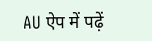AU ऐप में पढ़ें